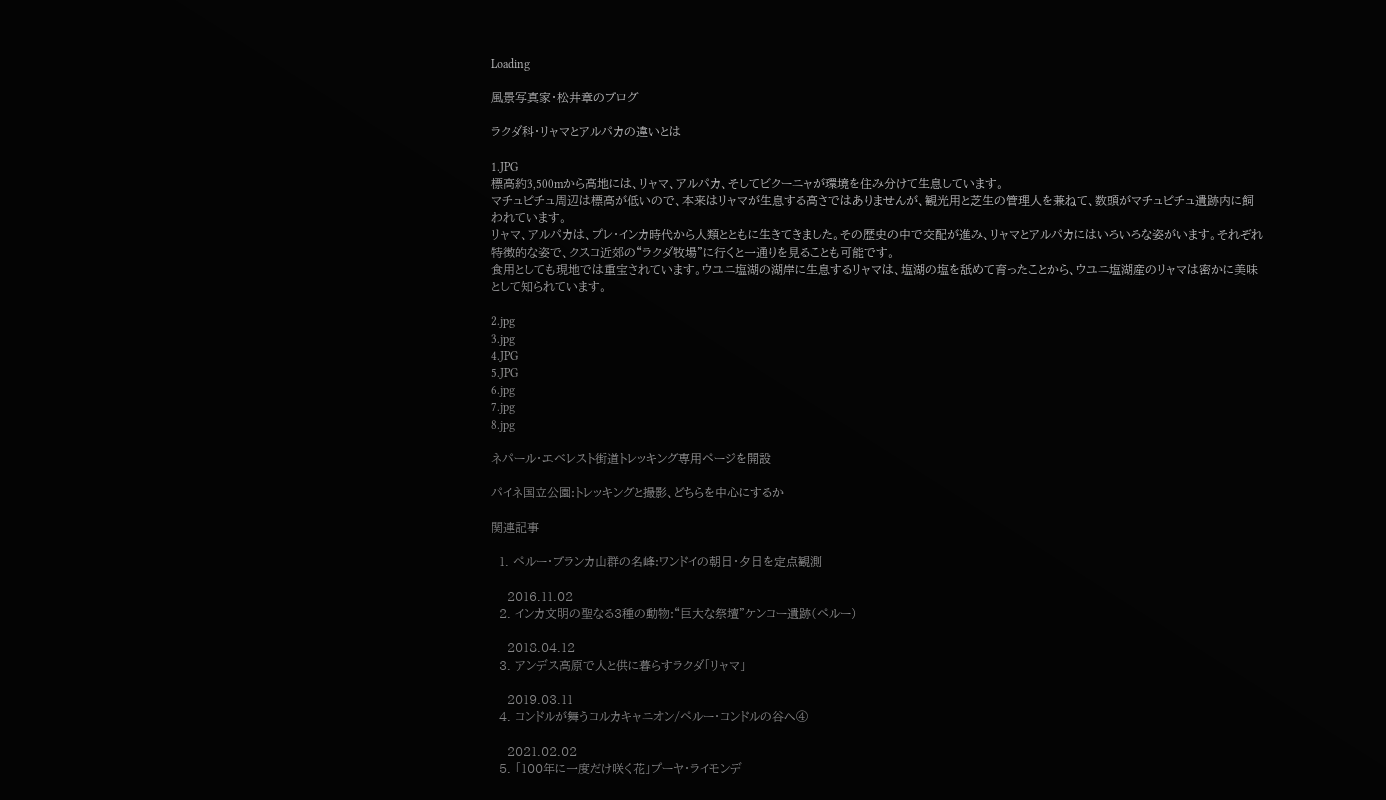Loading

風景写真家・松井章のブログ

ラクダ科・リャマとアルパカの違いとは

1.JPG
標高約3,500mから高地には、リャマ、アルパカ、そしてビクーニャが環境を住み分けて生息しています。
マチュピチュ周辺は標高が低いので、本来はリャマが生息する高さではありませんが、観光用と芝生の管理人を兼ねて、数頭がマチュピチュ遺跡内に飼われています。
リャマ、アルパカは、プレ・インカ時代から人類とともに生きてきました。その歴史の中で交配が進み、リャマとアルパカにはいろいろな姿がいます。それぞれ特徴的な姿で、クスコ近郊の“ラクダ牧場”に行くと一通りを見ることも可能です。
食用としても現地では重宝されています。ウユニ塩湖の湖岸に生息するリャマは、塩湖の塩を舐めて育ったことから、ウユニ塩湖産のリャマは密かに美味として知られています。

2.jpg
3.jpg
4.JPG
5.JPG
6.jpg
7.jpg
8.jpg

ネパール・エベレスト街道トレッキング専用ページを開設

パイネ国立公園:トレッキングと撮影、どちらを中心にするか

関連記事

  1. ペルー・ブランカ山群の名峰:ワンドイの朝日・夕日を定点観測

    2016.11.02
  2. インカ文明の聖なる3種の動物:“巨大な祭壇”ケンコー遺跡(ペルー)

    2018.04.12
  3. アンデス高原で人と供に暮らすラクダ「リャマ」

    2019.03.11
  4. コンドルが舞うコルカキャニオン/ペルー・コンドルの谷へ④

    2021.02.02
  5. 「100年に一度だけ咲く花」プーヤ・ライモンデ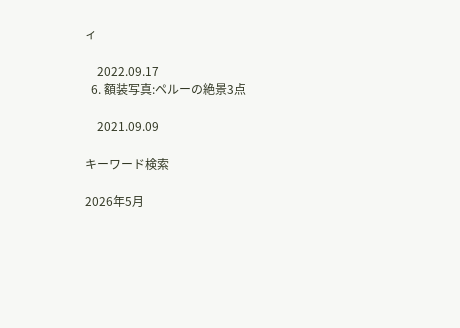ィ

    2022.09.17
  6. 額装写真:ペルーの絶景3点

    2021.09.09

キーワード検索

2026年5月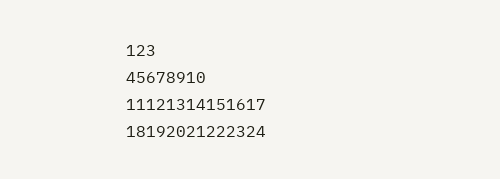123
45678910
11121314151617
18192021222324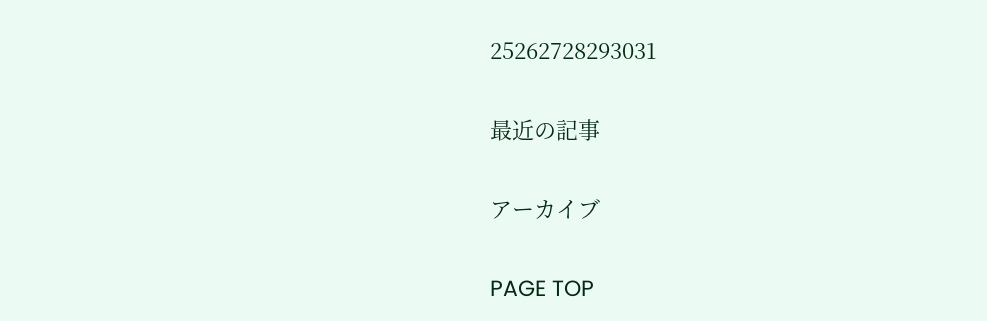25262728293031

最近の記事

アーカイブ

PAGE TOP